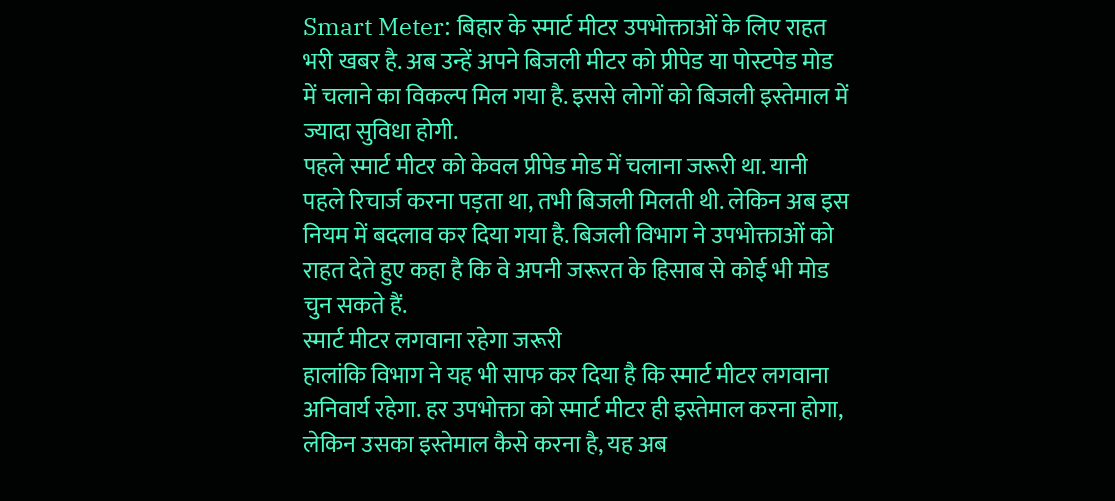Smart Meter: बिहार के स्मार्ट मीटर उपभोक्ताओं के लिए राहत भरी खबर है. अब उन्हें अपने बिजली मीटर को प्रीपेड या पोस्टपेड मोड में चलाने का विकल्प मिल गया है. इससे लोगों को बिजली इस्तेमाल में ज्यादा सुविधा होगी.
पहले स्मार्ट मीटर को केवल प्रीपेड मोड में चलाना जरूरी था. यानी पहले रिचार्ज करना पड़ता था, तभी बिजली मिलती थी. लेकिन अब इस नियम में बदलाव कर दिया गया है. बिजली विभाग ने उपभोक्ताओं को राहत देते हुए कहा है कि वे अपनी जरूरत के हिसाब से कोई भी मोड चुन सकते हैं.
स्मार्ट मीटर लगवाना रहेगा जरूरी
हालांकि विभाग ने यह भी साफ कर दिया है कि स्मार्ट मीटर लगवाना अनिवार्य रहेगा. हर उपभोक्ता को स्मार्ट मीटर ही इस्तेमाल करना होगा, लेकिन उसका इस्तेमाल कैसे करना है, यह अब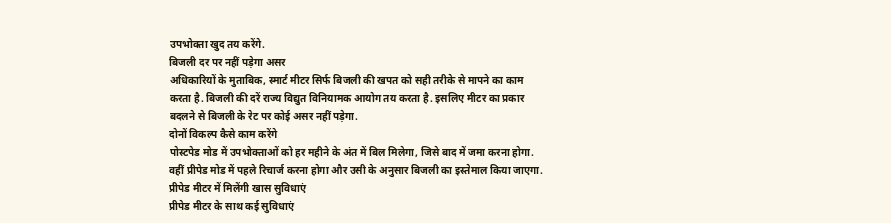उपभोक्ता खुद तय करेंगे.
बिजली दर पर नहीं पड़ेगा असर
अधिकारियों के मुताबिक, स्मार्ट मीटर सिर्फ बिजली की खपत को सही तरीके से मापने का काम करता है. बिजली की दरें राज्य विद्युत विनियामक आयोग तय करता है. इसलिए मीटर का प्रकार बदलने से बिजली के रेट पर कोई असर नहीं पड़ेगा.
दोनों विकल्प कैसे काम करेंगे
पोस्टपेड मोड में उपभोक्ताओं को हर महीने के अंत में बिल मिलेगा, जिसे बाद में जमा करना होगा. वहीं प्रीपेड मोड में पहले रिचार्ज करना होगा और उसी के अनुसार बिजली का इस्तेमाल किया जाएगा.
प्रीपेड मीटर में मिलेंगी खास सुविधाएं
प्रीपेड मीटर के साथ कई सुविधाएं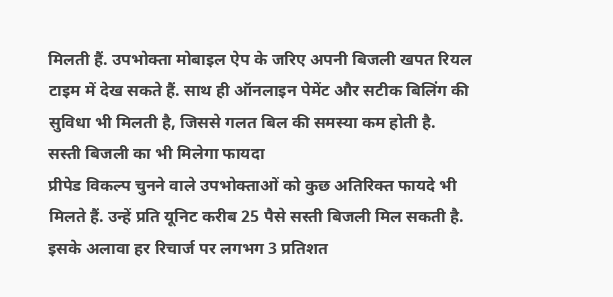मिलती हैं. उपभोक्ता मोबाइल ऐप के जरिए अपनी बिजली खपत रियल टाइम में देख सकते हैं. साथ ही ऑनलाइन पेमेंट और सटीक बिलिंग की सुविधा भी मिलती है, जिससे गलत बिल की समस्या कम होती है.
सस्ती बिजली का भी मिलेगा फायदा
प्रीपेड विकल्प चुनने वाले उपभोक्ताओं को कुछ अतिरिक्त फायदे भी मिलते हैं. उन्हें प्रति यूनिट करीब 25 पैसे सस्ती बिजली मिल सकती है. इसके अलावा हर रिचार्ज पर लगभग 3 प्रतिशत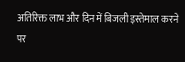अतिरिक्त लाभ और दिन में बिजली इस्तेमाल करने पर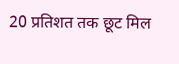20 प्रतिशत तक छूट मिल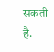सकती है.